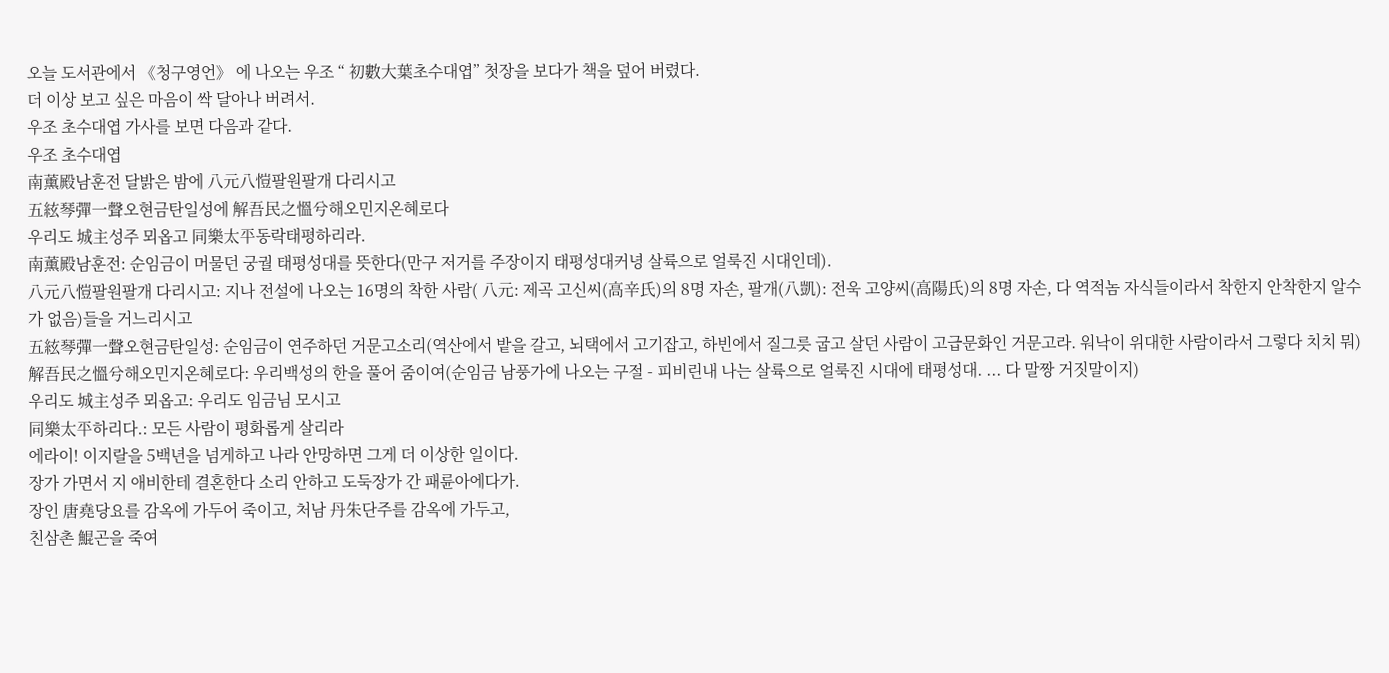오늘 도서관에서 《청구영언》 에 나오는 우조 “ 初數大葉초수대엽” 첫장을 보다가 책을 덮어 버렸다.
더 이상 보고 싶은 마음이 싹 달아나 버려서.
우조 초수대엽 가사를 보면 다음과 같다.
우조 초수대엽
南薰殿남훈전 달밝은 밤에 八元八愷팔원팔개 다리시고
五絃琴彈一聲오현금탄일성에 解吾民之慍兮해오민지온혜로다
우리도 城主성주 뫼옵고 同樂太平동락태평하리라.
南薰殿남훈전: 순임금이 머물던 궁궐 태평성대를 뜻한다(만구 저거를 주장이지 태평성대커녕 살륙으로 얼룩진 시대인데).
八元八愷팔원팔개 다리시고: 지나 전설에 나오는 16명의 착한 사람( 八元: 제곡 고신씨(高辛氏)의 8명 자손, 팔개(八凱): 전욱 고양씨(高陽氏)의 8명 자손, 다 역적놈 자식들이라서 착한지 안착한지 알수가 없음)들을 거느리시고
五絃琴彈一聲오현금탄일성: 순임금이 연주하던 거문고소리(역산에서 밭을 갈고, 뇌택에서 고기잡고, 하빈에서 질그릇 굽고 살던 사람이 고급문화인 거문고라. 워낙이 위대한 사람이라서 그렇다 치치 뭐)
解吾民之慍兮해오민지온혜로다: 우리백성의 한을 풀어 줌이여(순임금 남풍가에 나오는 구절 - 피비린내 나는 살륙으로 얼룩진 시대에 태평성대. ... 다 말짱 거짓말이지)
우리도 城主성주 뫼옵고: 우리도 임금님 모시고
同樂太平하리다.: 모든 사람이 평화롭게 살리라
에라이! 이지랄을 5백년을 넘게하고 나라 안망하면 그게 더 이상한 일이다.
장가 가면서 지 애비한테 결혼한다 소리 안하고 도둑장가 간 패륜아에다가.
장인 唐堯당요를 감옥에 가두어 죽이고, 처남 丹朱단주를 감옥에 가두고,
친삼촌 鯤곤을 죽여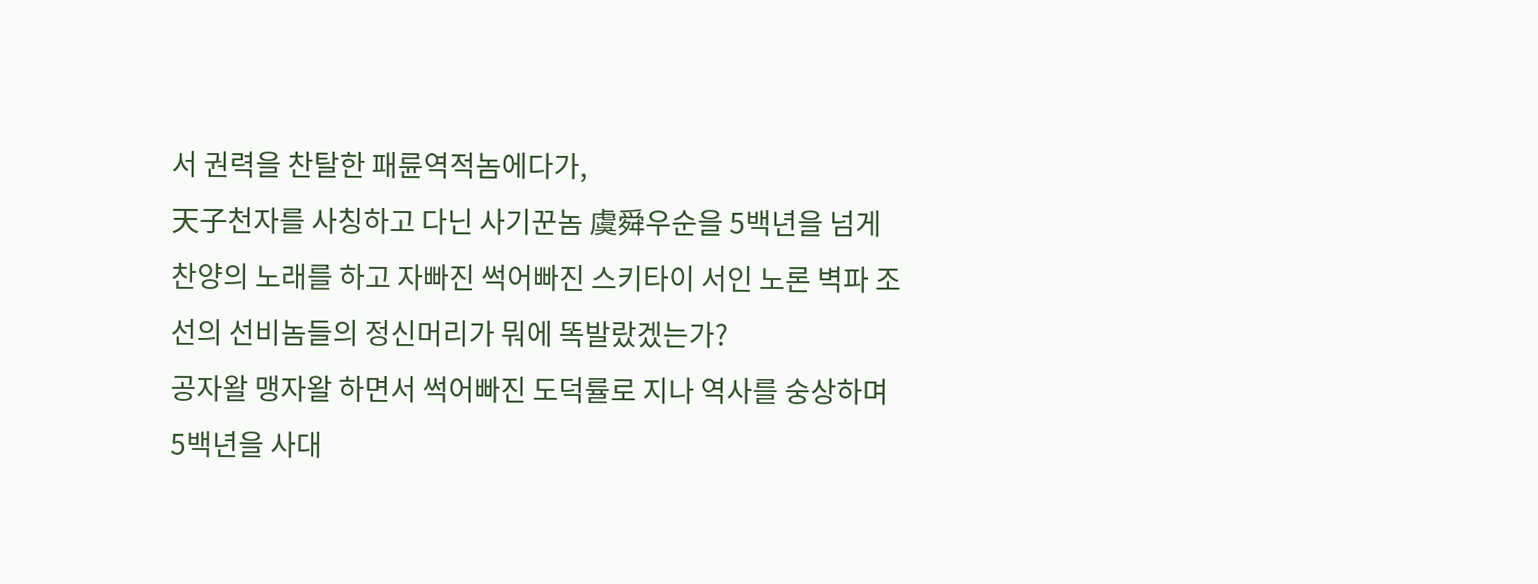서 권력을 찬탈한 패륜역적놈에다가,
天子천자를 사칭하고 다닌 사기꾼놈 虞舜우순을 5백년을 넘게 찬양의 노래를 하고 자빠진 썩어빠진 스키타이 서인 노론 벽파 조선의 선비놈들의 정신머리가 뭐에 똑발랐겠는가?
공자왈 맹자왈 하면서 썩어빠진 도덕률로 지나 역사를 숭상하며 5백년을 사대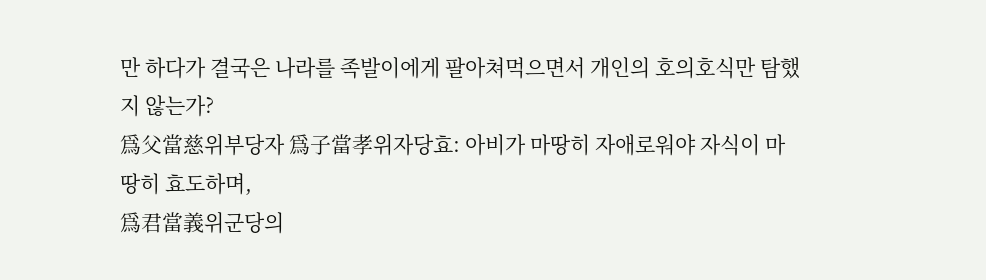만 하다가 결국은 나라를 족발이에게 팔아쳐먹으면서 개인의 호의호식만 탐했지 않는가?
爲父當慈위부당자 爲子當孝위자당효: 아비가 마땅히 자애로워야 자식이 마땅히 효도하며,
爲君當義위군당의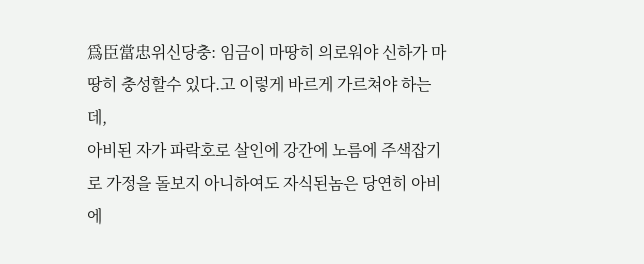爲臣當忠위신당충: 임금이 마땅히 의로워야 신하가 마땅히 충성할수 있다.고 이렇게 바르게 가르쳐야 하는데,
아비된 자가 파락호로 살인에 강간에 노름에 주색잡기로 가정을 돌보지 아니하여도 자식된놈은 당연히 아비에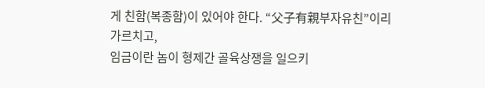게 친함(복종함)이 있어야 한다. “父子有親부자유친”이리 가르치고,
임금이란 놈이 형제간 골육상쟁을 일으키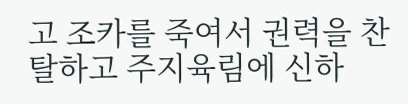고 조카를 죽여서 권력을 찬탈하고 주지육림에 신하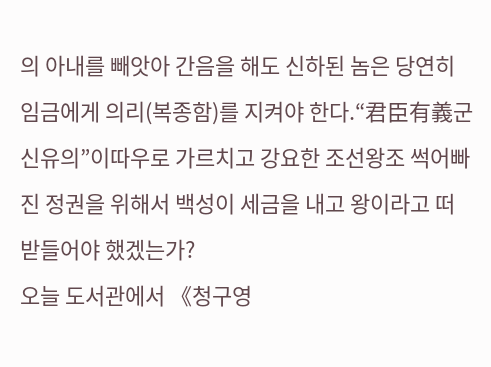의 아내를 빼앗아 간음을 해도 신하된 놈은 당연히 임금에게 의리(복종함)를 지켜야 한다.“君臣有義군신유의”이따우로 가르치고 강요한 조선왕조 썩어빠진 정권을 위해서 백성이 세금을 내고 왕이라고 떠받들어야 했겠는가?
오늘 도서관에서 《청구영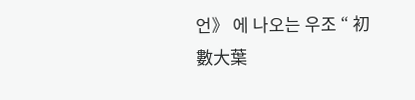언》 에 나오는 우조 “ 初數大葉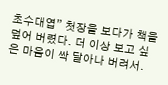초수대엽” 첫장을 보다가 책을 덮어 버렸다. 더 이상 보고 싶은 마음이 싹 달아나 버려서.